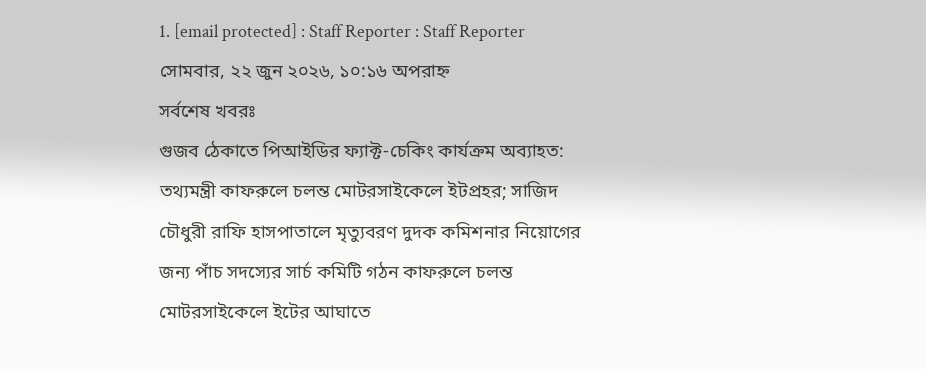1. [email protected] : Staff Reporter : Staff Reporter
সোমবার, ২২ জুন ২০২৬, ১০:১৬ অপরাহ্ন
সর্বশেষ খবরঃ
গুজব ঠেকাতে পিআইডির ফ্যাক্ট-চেকিং কার্যক্রম অব্যাহত: তথ্যমন্ত্রী কাফরুলে চলন্ত মোটরসাইকেলে ইটপ্রহর; সাজিদ চৌধুরী রাফি হাসপাতালে মৃত্যুবরণ দুদক কমিশনার নিয়োগের জন্য পাঁচ সদস্যের সার্চ কমিটি গঠন কাফরুলে চলন্ত মোটরসাইকেলে ইটের আঘাতে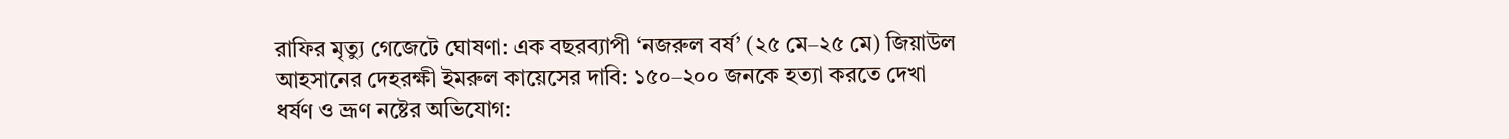রাফির মৃত্যু গেজেটে ঘোষণা: এক বছরব্যাপী ‘নজরুল বর্ষ’ (২৫ মে–২৫ মে) জিয়াউল আহসানের দেহরক্ষী ইমরুল কায়েসের দাবি: ১৫০–২০০ জনকে হত্যা করতে দেখা ধর্ষণ ও ভ্রূণ নষ্টের অভিযোগ: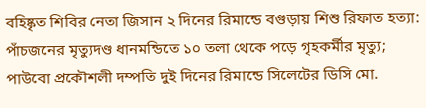বহিষ্কৃত শিবির নেতা জিসান ২ দিনের রিমান্ডে বগুড়ায় শিশু রিফাত হত্যা: পাঁচজনের মৃত্যুদণ্ড ধানমন্ডিতে ১০ তলা থেকে পড়ে গৃহকর্মীর মৃত্যু; পাউবো প্রকৌশলী দম্পতি দুই দিনের রিমান্ডে সিলেটের ডিসি মো.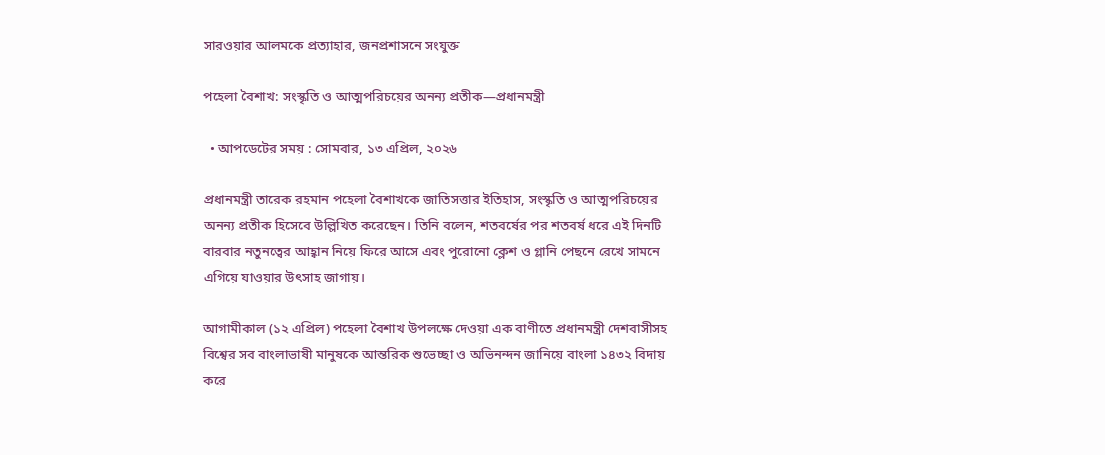সারওয়ার আলমকে প্রত্যাহার, জনপ্রশাসনে সংযুক্ত

পহেলা বৈশাখ: সংস্কৃতি ও আত্মপরিচয়ের অনন্য প্রতীক—প্রধানমন্ত্রী

  • আপডেটের সময় : সোমবার, ১৩ এপ্রিল, ২০২৬

প্রধানমন্ত্রী তারেক রহমান পহেলা বৈশাখকে জাতিসত্তার ইতিহাস, সংস্কৃতি ও আত্মপরিচয়ের অনন্য প্রতীক হিসেবে উল্লিখিত করেছেন। তিনি বলেন, শতবর্ষের পর শতবর্ষ ধরে এই দিনটি বারবার নতুনত্বের আহ্বান নিয়ে ফিরে আসে এবং পুরোনো ক্লেশ ও গ্লানি পেছনে রেখে সামনে এগিয়ে যাওয়ার উৎসাহ জাগায়।

আগামীকাল (১২ এপ্রিল) পহেলা বৈশাখ উপলক্ষে দেওয়া এক বাণীতে প্রধানমন্ত্রী দেশবাসীসহ বিশ্বের সব বাংলাভাষী মানুষকে আন্তরিক শুভেচ্ছা ও অভিনন্দন জানিয়ে বাংলা ১৪৩২ বিদায় করে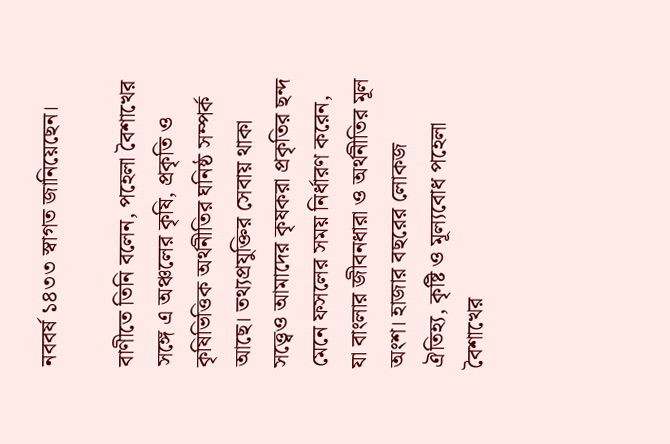নববর্ষ ১৪৩৩ স্বাগত জানিয়েছেন।

বাণীতে তিনি বলেন, পহেলা বৈশাখের সঙ্গে এ অঞ্চলের কৃষি, প্রকৃতি ও কৃষিভিত্তিক অর্থনীতির ঘনিষ্ঠ সম্পর্ক আছে। তথ্যপ্রযুক্তির সেবায় থাকা সত্ত্বেও আমাদের কৃষকরা প্রকৃতির ছন্দ মেনে ফসলের সময় নির্ধারণ করেন, যা বাংলার জীবনধারা ও অর্থনীতির মূল অংশ। হাজার বছরের লোকজ ঐতিহ্য, কৃষ্টি ও মূল্যবোধ পহেলা বৈশাখের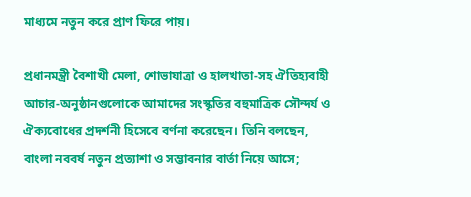মাধ্যমে নতুন করে প্রাণ ফিরে পায়।

প্রধানমন্ত্রী বৈশাখী মেলা, শোভাযাত্রা ও হালখাতা-সহ ঐতিহ্যবাহী আচার-অনুষ্ঠানগুলোকে আমাদের সংস্কৃতির বহুমাত্রিক সৌন্দর্য ও ঐক্যবোধের প্রদর্শনী হিসেবে বর্ণনা করেছেন। তিনি বলছেন, বাংলা নববর্ষ নতুন প্রত্যাশা ও সম্ভাবনার বার্তা নিয়ে আসে;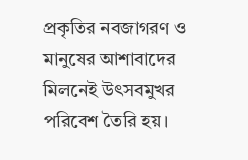প্রকৃতির নবজাগরণ ও মানুষের আশাবাদের মিলনেই উৎসবমুখর পরিবেশ তৈরি হয়।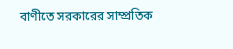বাণীতে সরকারের সাম্প্রতিক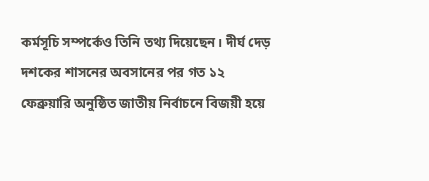কর্মসূচি সম্পর্কেও তিনি তথ্য দিয়েছেন। দীর্ঘ দেড় দশকের শাসনের অবসানের পর গত ১২ ফেব্রুয়ারি অনুষ্ঠিত জাতীয় নির্বাচনে বিজয়ী হয়ে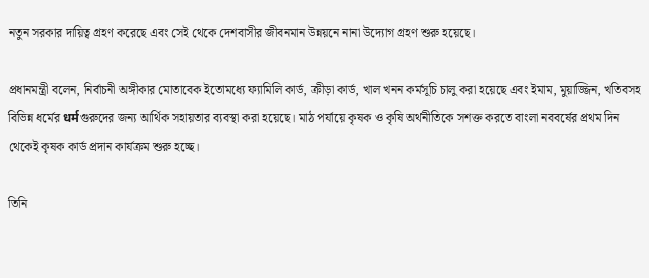নতুন সরকার দায়িত্ব গ্রহণ করেছে এবং সেই থেকে দেশবাসীর জীবনমান উন্নয়নে নানা উদ্যোগ গ্রহণ শুরু হয়েছে।

প্রধানমন্ত্রী বলেন, নির্বাচনী অঙ্গীকার মোতাবেক ইতোমধ্যে ফ্যামিলি কার্ড, ক্রীড়া কার্ড, খাল খনন কর্মসূচি চালু করা হয়েছে এবং ইমাম, মুয়াজ্জিন, খতিবসহ বিভিন্ন ধর্মের धर्मগুরুদের জন্য আর্থিক সহায়তার ব্যবস্থা করা হয়েছে। মাঠ পর্যায়ে কৃষক ও কৃষি অর্থনীতিকে সশক্ত করতে বাংলা নববর্ষের প্রথম দিন থেকেই কৃষক কার্ড প্রদান কার্যক্রম শুরু হচ্ছে।

তিনি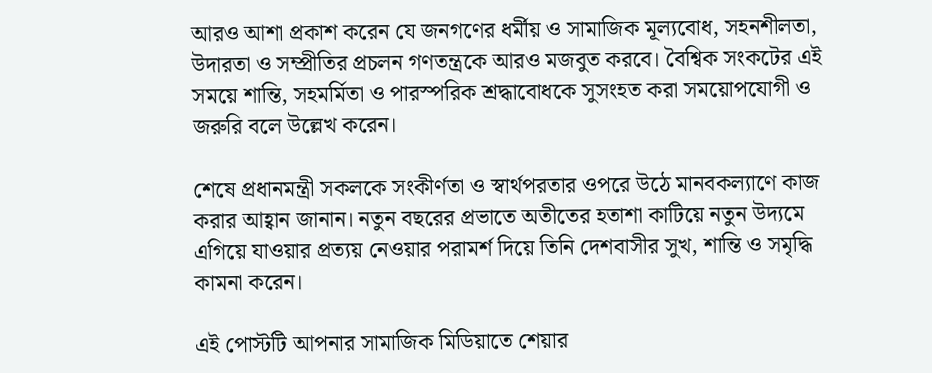আরও আশা প্রকাশ করেন যে জনগণের ধর্মীয় ও সামাজিক মূল্যবোধ, সহনশীলতা, উদারতা ও সম্প্রীতির প্রচলন গণতন্ত্রকে আরও মজবুত করবে। বৈশ্বিক সংকটের এই সময়ে শান্তি, সহমর্মিতা ও পারস্পরিক শ্রদ্ধাবোধকে সুসংহত করা সময়োপযোগী ও জরুরি বলে উল্লেখ করেন।

শেষে প্রধানমন্ত্রী সকলকে সংকীর্ণতা ও স্বার্থপরতার ওপরে উঠে মানবকল্যাণে কাজ করার আহ্বান জানান। নতুন বছরের প্রভাতে অতীতের হতাশা কাটিয়ে নতুন উদ্যমে এগিয়ে যাওয়ার প্রত্যয় নেওয়ার পরামর্শ দিয়ে তিনি দেশবাসীর সুখ, শান্তি ও সমৃদ্ধি কামনা করেন।

এই পোস্টটি আপনার সামাজিক মিডিয়াতে শেয়ার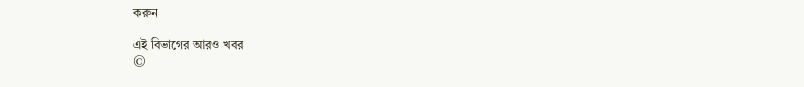করুন

এই বিভাগের আরও খবর
©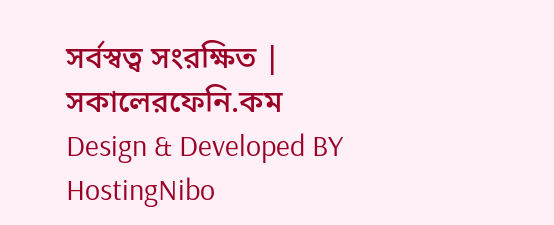সর্বস্বত্ব সংরক্ষিত | সকালেরফেনি.কম
Design & Developed BY HostingNibo